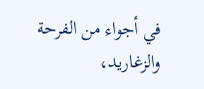في أجواء من الفرحة والزغاريد،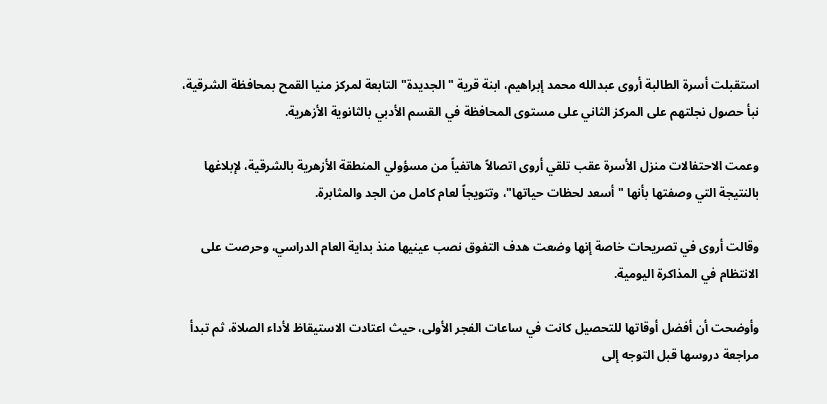استقبلت أسرة الطالبة أروى عبدالله محمد إبراهيم، ابنة قرية "الجديدة" التابعة لمركز منيا القمح بمحافظة الشرقية، نبأ حصول نجلتهم على المركز الثاني على مستوى المحافظة في القسم الأدبي بالثانوية الأزهرية.

وعمت الاحتفالات منزل الأسرة عقب تلقي أروى اتصالاً هاتفياً من مسؤولي المنطقة الأزهرية بالشرقية، لإبلاغها بالنتيجة التي وصفتها بأنها "أسعد لحظات حياتها"، وتتويجاً لعام كامل من الجد والمثابرة.

وقالت أروى في تصريحات خاصة إنها وضعت هدف التفوق نصب عينيها منذ بداية العام الدراسي، وحرصت على الانتظام في المذاكرة اليومية.

وأوضحت أن أفضل أوقاتها للتحصيل كانت في ساعات الفجر الأولى، حيث اعتادت الاستيقاظ لأداء الصلاة، ثم تبدأ مراجعة دروسها قبل التوجه إلى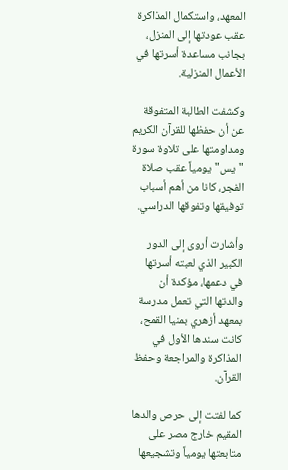المعهد، واستكمال المذاكرة عقب عودتها إلى المنزل، بجانب مساعدة أسرتها في الأعمال المنزلية.

وكشفت الطالبة المتفوقة عن أن حفظها للقرآن الكريم ومداومتها على تلاوة سورة "يس" يومياً عقب صلاة الفجر، كانا من أهم أسباب توفيقها وتفوقها الدراسي.

وأشارت أروى إلى الدور الكبير الذي لعبته أسرتها في دعمها، مؤكدة أن والدتها التي تعمل مدرسة بمعهد أزهري بمنيا القمح، كانت سندها الأول في المذاكرة والمراجعة وحفظ القرآن.

كما لفتت إلى حرص والدها المقيم خارج مصر على متابعتها يومياً وتشجيعها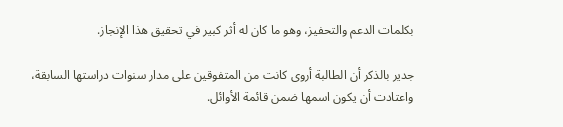بكلمات الدعم والتحفيز، وهو ما كان له أثر كبير في تحقيق هذا الإنجاز.

جدير بالذكر أن الطالبة أروى كانت من المتفوقين على مدار سنوات دراستها السابقة، واعتادت أن يكون اسمها ضمن قائمة الأوائل.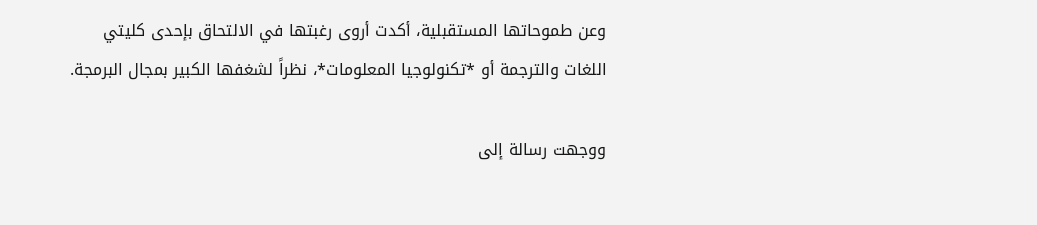وعن طموحاتها المستقبلية، أكدت أروى رغبتها في الالتحاق بإحدى كليتي اللغات والترجمة أو *تكنولوجيا المعلومات*، نظراً لشغفها الكبير بمجال البرمجة.

ووجهت رسالة إلى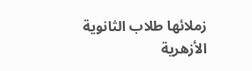زملائها طلاب الثانوية الأزهرية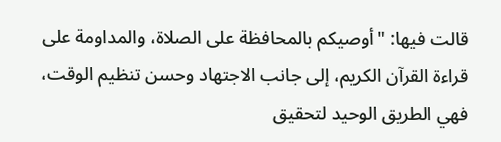قالت فيها: "أوصيكم بالمحافظة على الصلاة، والمداومة على قراءة القرآن الكريم، إلى جانب الاجتهاد وحسن تنظيم الوقت، فهي الطريق الوحيد لتحقيق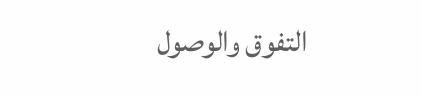التفوق والوصول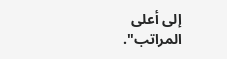إلى أعلى المراتب".